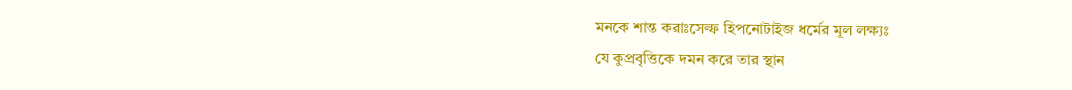মনকে শান্ত করাঃসেল্ফ হিপনোটাইজ ধর্মের মূল লক্ষ্যঃ
যে কুপ্রবৃত্তিকে দমন করে তার স্থান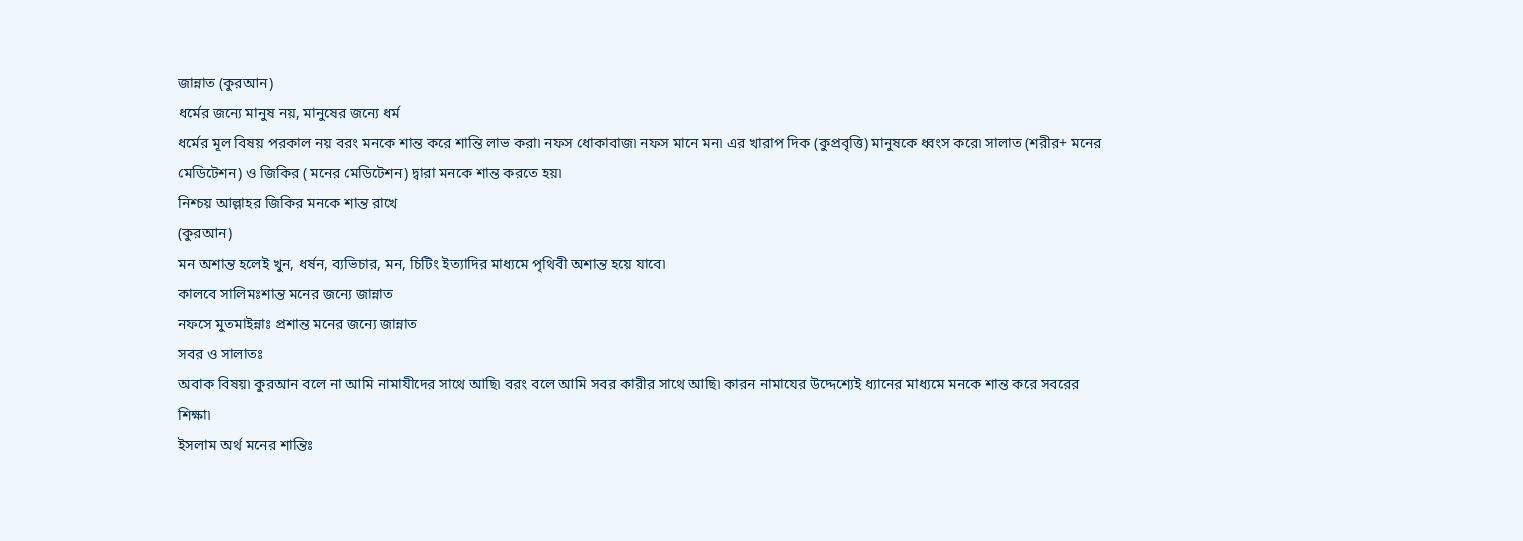জান্নাত (কুরআন)
ধর্মের জন্যে মানুষ নয়, মানুষের জন্যে ধর্ম
ধর্মের মূল বিষয় পরকাল নয় বরং মনকে শান্ত করে শান্তি লাভ করা৷ নফস ধোকাবাজ৷ নফস মানে মন৷ এর খারাপ দিক (কুপ্রবৃত্তি) মানুষকে ধ্বংস করে৷ সালাত (শরীর+ মনের মেডিটেশন) ও জিকির ( মনের মেডিটেশন) দ্বারা মনকে শান্ত করতে হয়৷
নিশ্চয় আল্লাহর জিকির মনকে শান্ত রাখে
(কুরআন)
মন অশান্ত হলেই খুন, ধর্ষন, ব্যভিচার, মন, চিটিং ইত্যাদির মাধ্যমে পৃথিবী অশান্ত হয়ে যাবে৷
কালবে সালিমঃশান্ত মনের জন্যে জান্নাত
নফসে মুতমাইন্নাঃ প্রশান্ত মনের জন্যে জান্নাত
সবর ও সালাতঃ
অবাক বিষয়৷ কুরআন বলে না আমি নামাযীদের সাথে আছি৷ বরং বলে আমি সবর কারীর সাথে আছি৷ কারন নামাযের উদ্দেশ্যেই ধ্যানের মাধ্যমে মনকে শান্ত করে সবরের শিক্ষা৷
ইসলাম অর্থ মনের শান্তিঃ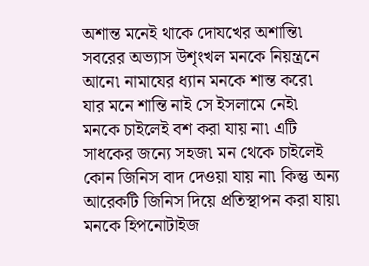অশান্ত মনেই থাকে দোযখের অশান্তি৷ সবরের অভ্যাস উশৃংখল মনকে নিয়ন্ত্রনে আনে৷ নামাযের ধ্যান মনকে শান্ত করে৷
যার মনে শান্তি নাই সে ইসলামে নেই৷
মনকে চাইলেই বশ করা যায় না৷ এটি সাধকের জন্যে সহজ৷ মন থেকে চাইলেই কোন জিনিস বাদ দেওয়া যায় না৷ কিন্তু অন্য আরেকটি জিনিস দিয়ে প্রতিস্থাপন করা যায়৷ মনকে হিপনোটাইজ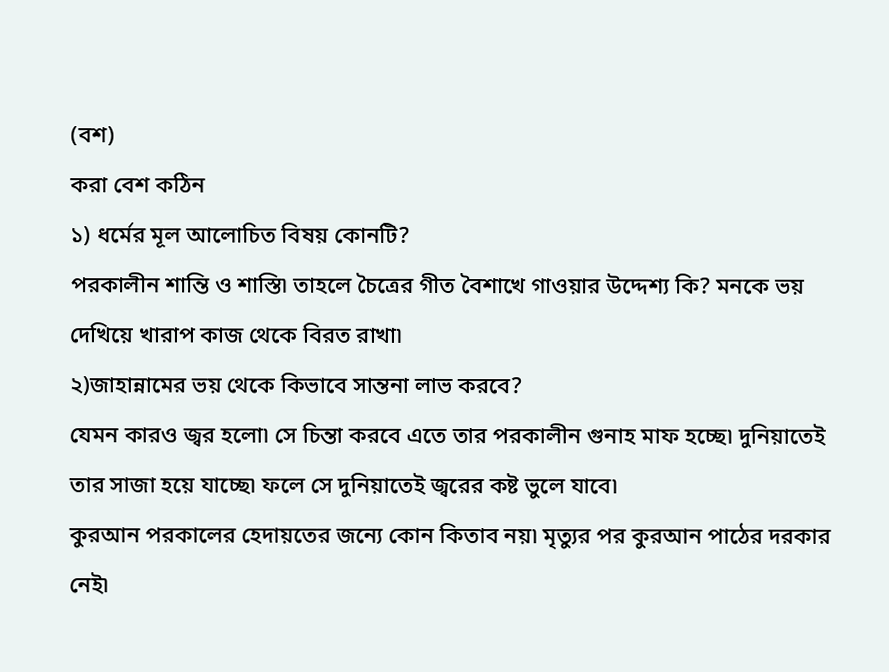(বশ)
করা বেশ কঠিন
১) ধর্মের মূল আলোচিত বিষয় কোনটি?
পরকালীন শান্তি ও শাস্তি৷ তাহলে চৈত্রের গীত বৈশাখে গাওয়ার উদ্দেশ্য কি? মনকে ভয় দেখিয়ে খারাপ কাজ থেকে বিরত রাখা৷
২)জাহান্নামের ভয় থেকে কিভাবে সান্তনা লাভ করবে?
যেমন কারও জ্বর হলো৷ সে চিন্তা করবে এতে তার পরকালীন গুনাহ মাফ হচ্ছে৷ দুনিয়াতেই তার সাজা হয়ে যাচ্ছে৷ ফলে সে দুনিয়াতেই জ্বরের কষ্ট ভুলে যাবে৷
কুরআন পরকালের হেদায়তের জন্যে কোন কিতাব নয়৷ মৃত্যুর পর কুরআন পাঠের দরকার নেই৷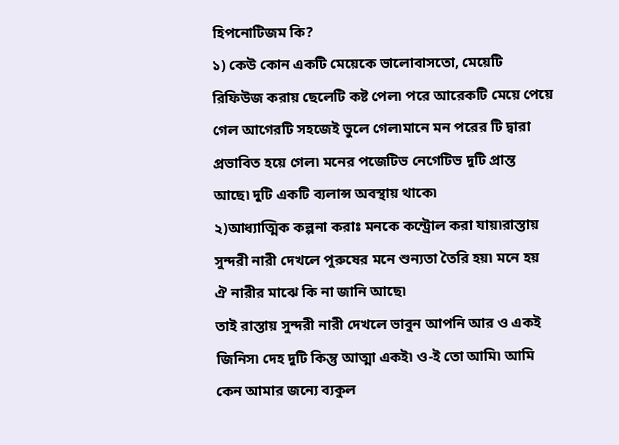হিপনোটিজম কি?
১) কেউ কোন একটি মেয়েকে ভালোবাসতো, মেয়েটি রিফিউজ করায় ছেলেটি কষ্ট পেল৷ পরে আরেকটি মেয়ে পেয়ে গেল আগেরটি সহজেই ভুলে গেল৷মানে মন পরের টি দ্বারা প্রভাবিত হয়ে গেল৷ মনের পজেটিভ নেগেটিভ দুটি প্রান্ত আছে৷ দুটি একটি ব্যলান্স অবস্থায় থাকে৷
২)আধ্যাত্মিক কল্পনা করাঃ মনকে কন্ট্রোল করা যায়৷রাস্তায় সুন্দরী নারী দেখলে পুরুষের মনে শুন্যতা তৈরি হয়৷ মনে হয় ঐ নারীর মাঝে কি না জানি আছে৷
তাই রাস্তায় সুন্দরী নারী দেখলে ভাবুন আপনি আর ও একই জিনিস৷ দেহ দুটি কিন্তু আত্মা একই৷ ও-ই তো আমি৷ আমি কেন আমার জন্যে ব্যকুল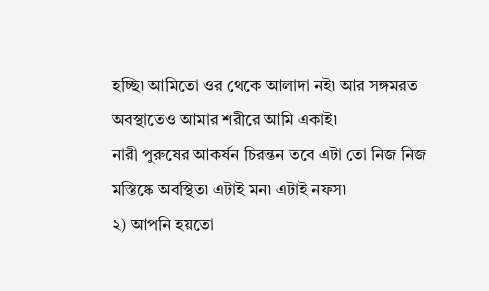হচ্ছি৷ আমিতো ওর থেকে আলাদা নই৷ আর সঙ্গমরত অবস্থাতেও আমার শরীরে আমি একাই৷
নারী পুরুষের আকর্ষন চিরন্তন তবে এটা তো নিজ নিজ মস্তিষ্কে অবস্থিত৷ এটাই মন৷ এটাই নফস৷
২) আপনি হয়তো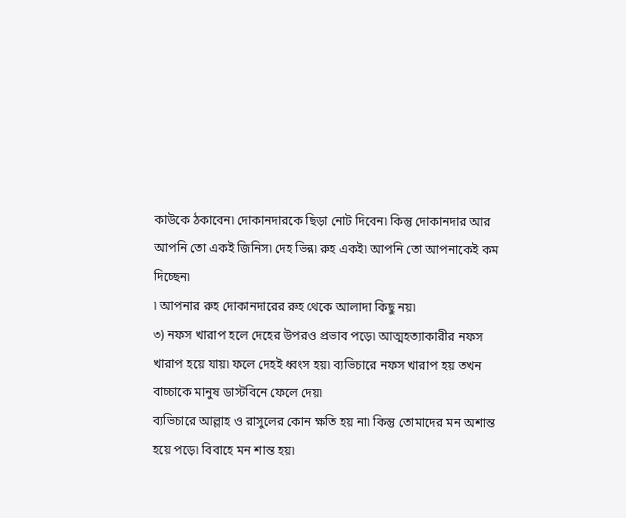কাউকে ঠকাবেন৷ দোকানদারকে ছিড়া নোট দিবেন৷ কিন্তু দোকানদার আর আপনি তো একই জিনিস৷ দেহ ভিন্ন৷ রুহ একই৷ আপনি তো আপনাকেই কম দিচ্ছেন৷
৷ আপনার রুহ দোকানদারের রুহ থেকে আলাদা কিছু নয়৷
৩) নফস খারাপ হলে দেহের উপরও প্রভাব পড়ে৷ আত্মহত্যাকারীর নফস খারাপ হয়ে যায়৷ ফলে দেহই ধ্বংস হয়৷ ব্যভিচারে নফস খারাপ হয় তখন বাচ্চাকে মানুষ ডাস্টবিনে ফেলে দেয়৷
ব্যভিচারে আল্লাহ ও রাসুলের কোন ক্ষতি হয় না৷ কিন্তু তোমাদের মন অশান্ত হয়ে পড়ে৷ বিবাহে মন শান্ত হয়৷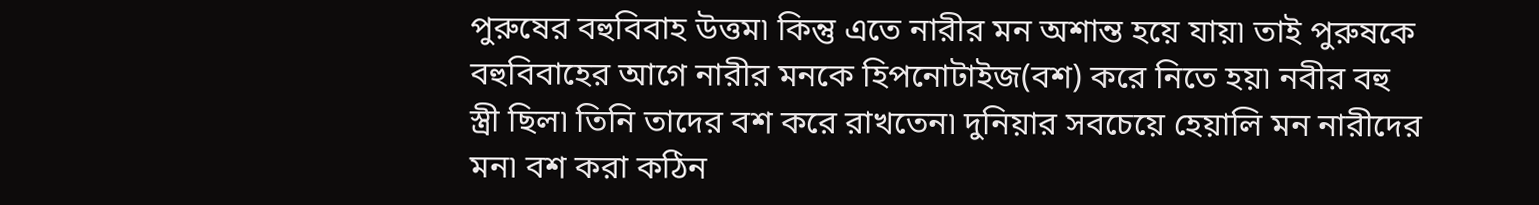পুরুষের বহুবিবাহ উত্তম৷ কিন্তু এতে নারীর মন অশান্ত হয়ে যায়৷ তাই পুরুষকে বহুবিবাহের আগে নারীর মনকে হিপনোটাইজ(বশ) করে নিতে হয়৷ নবীর বহু স্ত্রী ছিল৷ তিনি তাদের বশ করে রাখতেন৷ দুনিয়ার সবচেয়ে হেয়ালি মন নারীদের মন৷ বশ করা কঠিন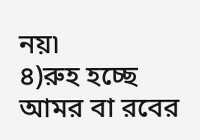নয়৷
৪)রুহ হচ্ছে আমর বা রবের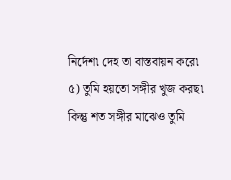নির্দেশ৷ দেহ তা বাস্তবায়ন করে৷
৫) তুমি হয়তো সঙ্গীর খুজ করছ৷ কিন্তু শত সঙ্গীর মাঝেও তুমি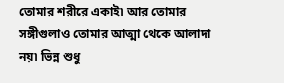তোমার শরীরে একাই৷ আর তোমার সঙ্গীগুলাও তোমার আত্মা থেকে আলাদা নয়৷ ভিন্ন শুধু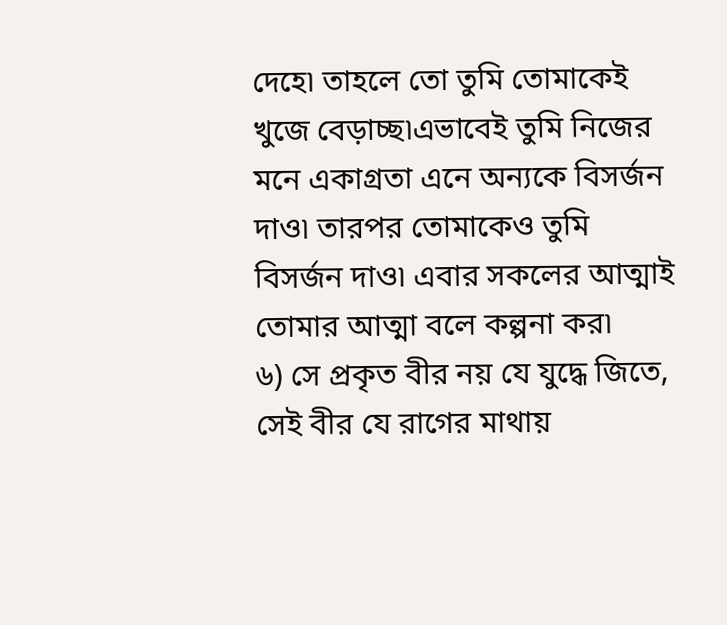দেহে৷ তাহলে তো তুমি তোমাকেই খুজে বেড়াচ্ছ৷এভাবেই তুমি নিজের মনে একাগ্রতা এনে অন্যকে বিসর্জন দাও৷ তারপর তোমাকেও তুমি বিসর্জন দাও৷ এবার সকলের আত্মাই তোমার আত্মা বলে কল্পনা কর৷
৬) সে প্রকৃত বীর নয় যে যুদ্ধে জিতে, সেই বীর যে রাগের মাথায়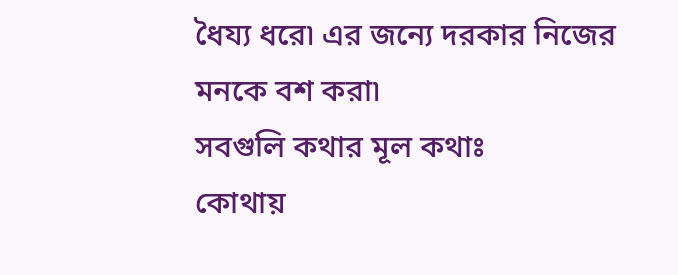ধৈয্য ধরে৷ এর জন্যে দরকার নিজের মনকে বশ করা৷
সবগুলি কথার মূল কথাঃ
কোথায়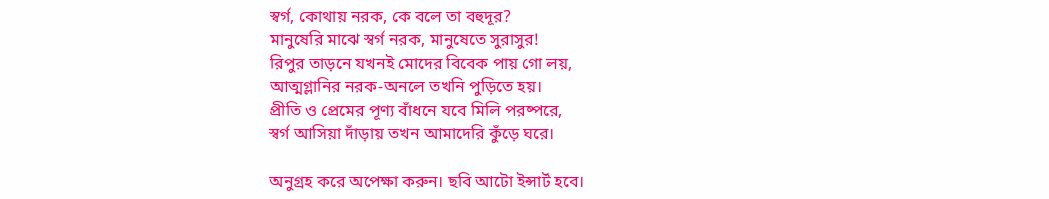স্বর্গ, কোথায় নরক, কে বলে তা বহুদূর?
মানুষেরি মাঝে স্বর্গ নরক, মানুষেতে সুরাসুর!
রিপুর তাড়নে যখনই মোদের বিবেক পায় গো লয়,
আত্মগ্লানির নরক-অনলে তখনি পুড়িতে হয়।
প্রীতি ও প্রেমের পূণ্য বাঁধনে যবে মিলি পরষ্পরে,
স্বর্গ আসিয়া দাঁড়ায় তখন আমাদেরি কুঁড়ে ঘরে।

অনুগ্রহ করে অপেক্ষা করুন। ছবি আটো ইন্সার্ট হবে।